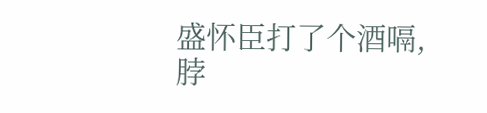盛怀臣打了个酒嗝,脖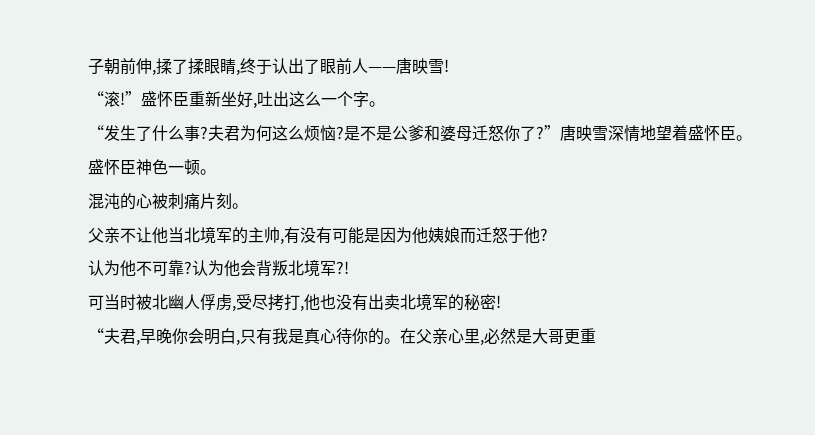子朝前伸,揉了揉眼睛,终于认出了眼前人——唐映雪!
“滚!”盛怀臣重新坐好,吐出这么一个字。
“发生了什么事?夫君为何这么烦恼?是不是公爹和婆母迁怒你了?”唐映雪深情地望着盛怀臣。
盛怀臣神色一顿。
混沌的心被刺痛片刻。
父亲不让他当北境军的主帅,有没有可能是因为他姨娘而迁怒于他?
认为他不可靠?认为他会背叛北境军?!
可当时被北幽人俘虏,受尽拷打,他也没有出卖北境军的秘密!
“夫君,早晚你会明白,只有我是真心待你的。在父亲心里,必然是大哥更重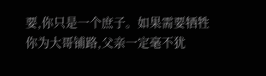要,你只是一个庶子。如果需要牺牲你为大哥铺路,父亲一定毫不犹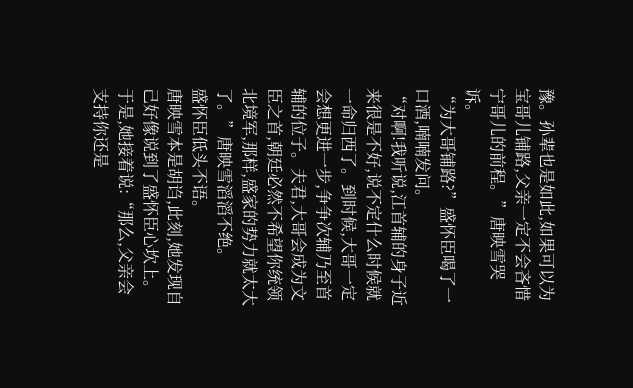豫。孙辈也是如此,如果可以为宝哥儿铺路,父亲一定不会吝惜宁哥儿的前程。”唐映雪哭诉。
“为大哥铺路?”盛怀臣喝了一口酒,喃喃发问。
“对啊!我听说,江首辅的身子近来很是不好,说不定什么时候就一命归西了。到时候,大哥一定会想更进一步,争争次辅乃至首辅的位子。夫君,大哥会成为文臣之首,朝廷必然不希望你统领北境军,那样,盛家的势力就太大了。”唐映雪滔滔不绝。
盛怀臣低头不语。
唐映雪本是胡诌,此刻,她发现自己好像说到了盛怀臣心坎上。
于是,她接着说:“那么,父亲会支持你还是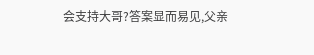会支持大哥?答案显而易见,父亲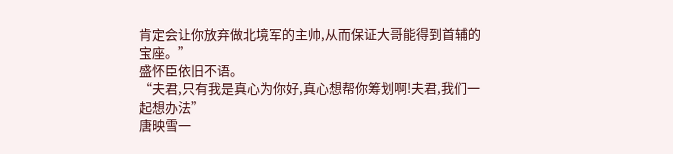肯定会让你放弃做北境军的主帅,从而保证大哥能得到首辅的宝座。”
盛怀臣依旧不语。
“夫君,只有我是真心为你好,真心想帮你筹划啊!夫君,我们一起想办法”
唐映雪一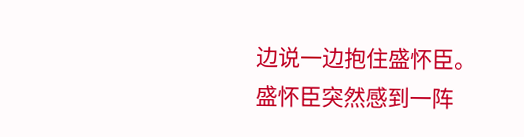边说一边抱住盛怀臣。
盛怀臣突然感到一阵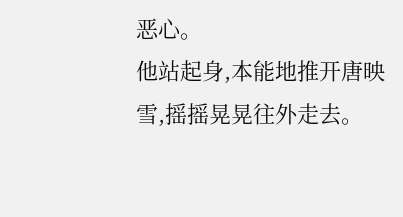恶心。
他站起身,本能地推开唐映雪,摇摇晃晃往外走去。